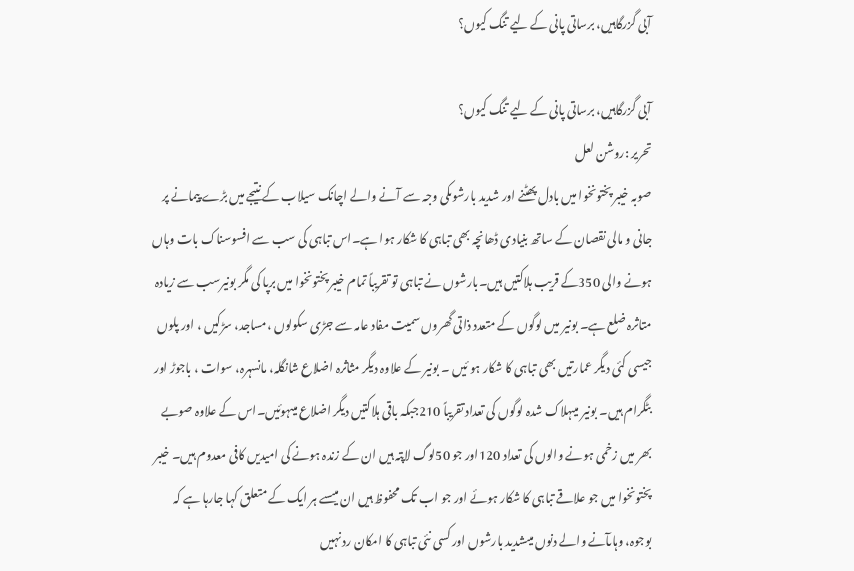آبی گزرگاہیں، برساتی پانی کے لیے تنگ کیوں؟

آبی گزرگاہیں، برساتی پانی کے لیے تنگ کیوں؟
تحریر :روشن لعل
صوبہ خیبر پختونخوا میں بادل پھٹنے اور شدید بارشوںکی وجہ سے آنے والے اچانک سیلاب کے نتیجے میں بڑے پیمانے پر جانی و مالی نقصان کے ساتھ بنیادی ڈھانچہ بھی تباہی کا شکار ہوا ہے۔اس تباہی کی سب سے افسوسناک بات وہاں ہونے والی 350کے قریب ہلاکتیں ہیں۔بارشوں نے تباہی تو تقریباً تمام خیبر پختونخوا میں برپا کی مگر بونیرسب سے زیادہ متاثرہ ضلع ہے۔ بونیر میں لوگوں کے متعدد ذاتی گھروں سمیت مفاد عامہ سے جڑی سکولوں ،مساجد، سڑکیں ، اور پلوں جیسی کئی دیگر عمارتیں بھی تباہی کا شکار ہو ئیں ۔ بونیر کے علاوہ دیگر مثاثرہ اضلاع شانگلہ، مانسہرہ، سوات ، باجوڑ اور بٹگرام ہیں۔ بونیر میںہلاک شدہ لوگوں کی تعداد تقریباً 210جبکہ باقی ہلاکتیں دیگر اضلاع میںہوئیں۔اس کے علاوہ صوبے بھر میں زخمی ہونے والوں کی تعداد 120اور جو 50لوگ لاپتہ ہیں ان کے زندہ ہونے کی امیدیں کافی معدوم ہیں۔ خیبر پختونخوا میں جو علاقے تباہی کا شکار ہوئے اور جو اب تک محفوظ ہیں ان میںسے ہر ایک کے متعلق کہا جارہا ہے کہ بوجوہ، وہاںآنے والے دنوں میںشدید بارشوں اور کسی نئی تباہی کا امکان رد نہیں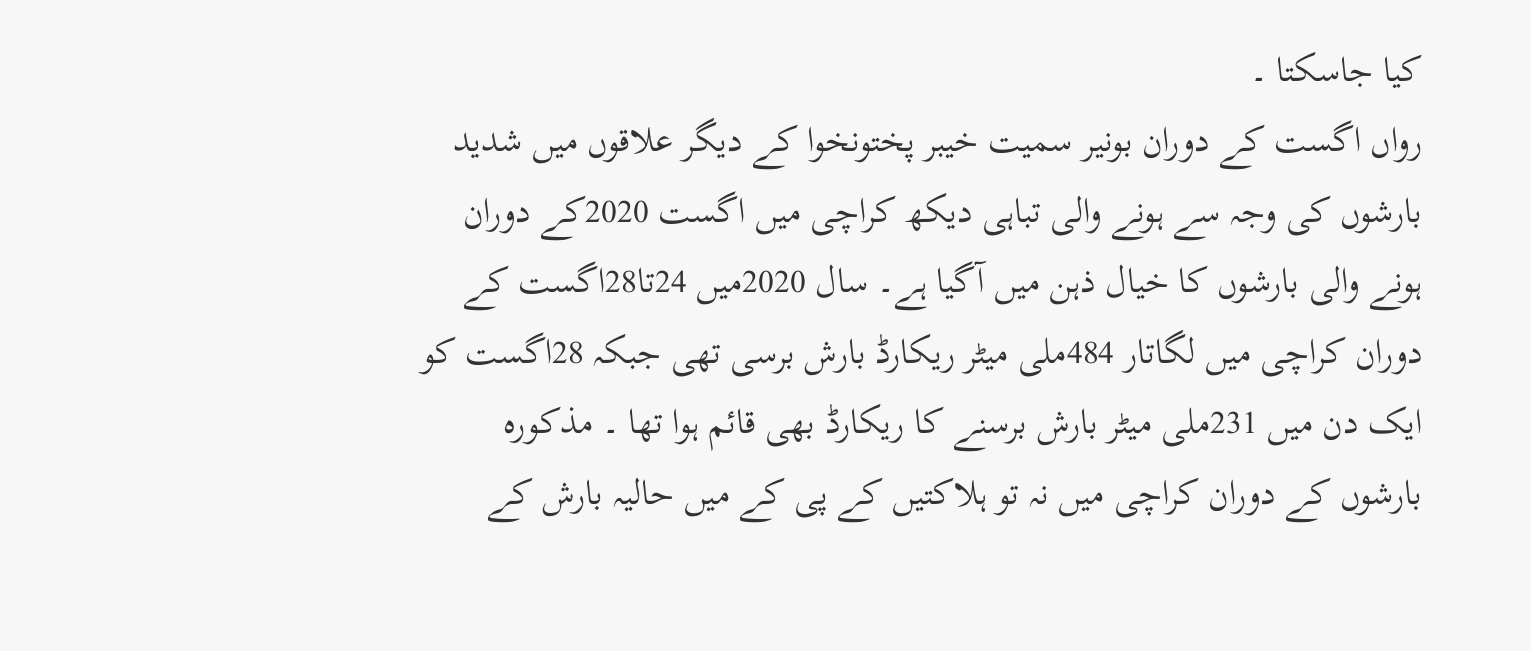کیا جاسکتا ۔
رواں اگست کے دوران بونیر سمیت خیبر پختونخوا کے دیگر علاقوں میں شدید بارشوں کی وجہ سے ہونے والی تباہی دیکھ کراچی میں اگست 2020کے دوران ہونے والی بارشوں کا خیال ذہن میں آگیا ہے۔ سال 2020میں 24تا28اگست کے دوران کراچی میں لگاتار 484ملی میٹر ریکارڈ بارش برسی تھی جبکہ 28اگست کو ایک دن میں 231ملی میٹر بارش برسنے کا ریکارڈ بھی قائم ہوا تھا ۔ مذکورہ بارشوں کے دوران کراچی میں نہ تو ہلاکتیں کے پی کے میں حالیہ بارش کے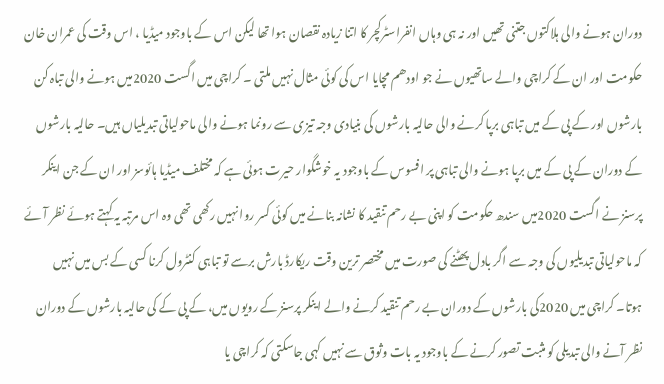دوران ہونے والی ہلاکتوں جتنی تھیں اور نہ ہی وہاں انفراسٹرکچر کا اتنا زیادہ نقصان ہوا تھا لیکن اس کے باوجود میڈیا ، اس وقت کی عمران خان حکومت اور ان کے کراچی والے ساتھیوں نے جو اودھم مچایا اس کی کوئی مثال نہیں ملتی ۔ کراچی میں اگست 2020میں ہونے والی تباہ کن بارشوں اور کے پی کے میں تباہی برپا کرنے والی حالیہ بارشوں کی بنیادی وجہ تیزی سے رونما ہونے والی ماحولیاتی تبدیلیاں ہیں۔ حالیہ بارشوں کے دوران کے پی کے میں برپا ہونے والی تباہی پر افسوس کے باوجود یہ خوشگوار حیرت ہوئی ہے کہ مختلف میڈیا ہائوسز اور ان کے جن اینکر پرسنز نے اگست 2020میں سندھ حکومت کو اپنی بے رحم تنقید کا نشانہ بنانے میں کوئی کسر روا نہیں رکھی تھی وہ اس مرتبہ یہ کہتے ہوئے نظر آئے کہ ماحولیاتی تبدیلیوں کی وجہ سے اگر بادل پھٹنے کی صورت میں مختصر ترین وقت ریکارڈ بارش برسے تو تباہی کنٹرول کرنا کسی کے بس میں نہیں ہوتا۔ کراچی میں 2020کی بارشوں کے دوران بے رحم تنقید کرنے والے اینکر پرسنز کے رویوں میں، کے پی کے کی حالیہ بارشوں کے دوران نظر آنے والی تبدیلی کو مثبت تصور کرنے کے باوجود یہ بات وثوق سے نہیں کہی جاسکتی کہ کراچی یا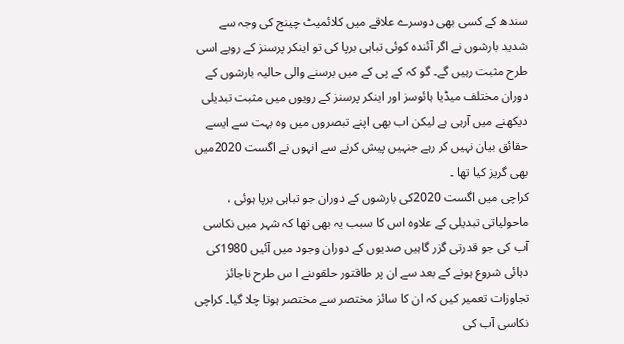سندھ کے کسی بھی دوسرے علاقے میں کلائمیٹ چینج کی وجہ سے شدید بارشوں نے اگر آئندہ کوئی تباہی برپا کی تو اینکر پرسنز کے رویے اسی طرح مثبت رہیں گے۔ گو کہ کے پی کے میں برسنے والی حالیہ بارشوں کے دوران مختلف میڈیا ہائوسز اور اینکر پرسنز کے رویوں میں مثبت تبدیلی دیکھنے میں آرہی ہے لیکن اب بھی اپنے تبصروں میں وہ بہت سے ایسے حقائق بیان نہیں کر رہے جنہیں پیش کرنے سے انہوں نے اگست 2020میں بھی گریز کیا تھا ۔
کراچی میں اگست 2020کی بارشوں کے دوران جو تباہی برپا ہوئی ، ماحولیاتی تبدیلی کے علاوہ اس کا سبب یہ بھی تھا کہ شہر میں نکاسی آب کی جو قدرتی گزر گاہیں صدیوں کے دوران وجود میں آئیں 1980کی دہائی شروع ہونے کے بعد سے ان پر طاقتور حلقوںنے ا س طرح ناجائز تجاوزات تعمیر کیں کہ ان کا سائز مختصر سے مختصر ہوتا چلا گیا۔ کراچی نکاسی آب کی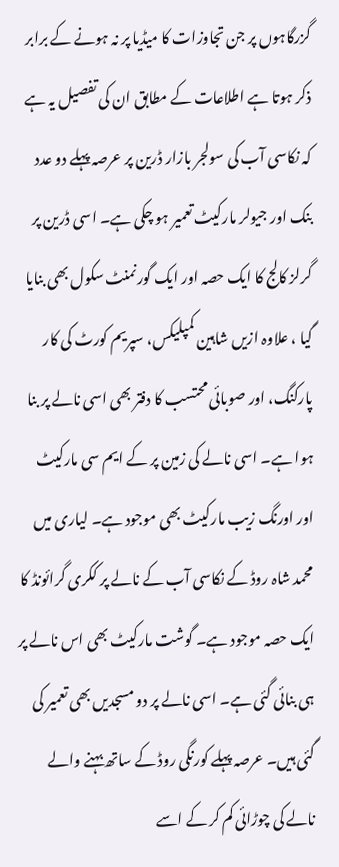گزرگاہوں پر جن تجاوزات کا میڈیا پر نہ ہونے کے برابر ذکر ہوتا ہے اطلاعات کے مطابق ان کی تفصیل یہ ہے کہ نکاسی آب کی سولجر بازار ڈرین پر عرصہ پہلے دو عدد بنک اور جیولر مارکیٹ تعمیر ہو چکی ہے۔ اسی ڈرین پر گرلز کالج کا ایک حصہ اور ایک گورنمنٹ سکول بھی بنایا گیا ، علاوہ ازیں شاہین کمپلیکس، سپریم کورٹ کی کار پارکنگ، اور صوبائی محتسب کا دفتر بھی اسی نالے پر بنا ہوا ہے۔ اسی نالے کی زمین پر کے ایم سی مارکیٹ اور اورنگ زیب مارکیٹ بھی موجود ہے۔ لیاری میں محمد شاہ روڈ کے نکاسی آب کے نالے پر ککری گرائونڈ کا ایک حصہ موجود ہے۔ گوشت مارکیٹ بھی اس نالے پر ہی بنائی گئی ہے۔ اسی نالے پر دو مسجدیں بھی تعمیر کی گئی ہیں۔ عرصہ پہلے کورنگی روڈ کے ساتھ بہنے والے نالے کی چوڑائی کم کر کے اسے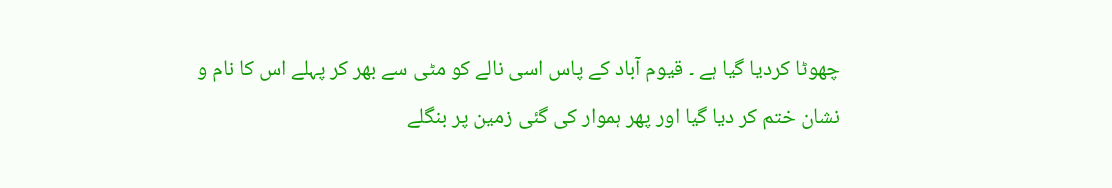چھوٹا کردیا گیا ہے ۔ قیوم آباد کے پاس اسی نالے کو مٹی سے بھر کر پہلے اس کا نام و نشان ختم کر دیا گیا اور پھر ہموار کی گئی زمین پر بنگلے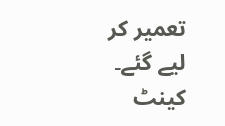تعمیر کر لیے گئے۔ کینٹ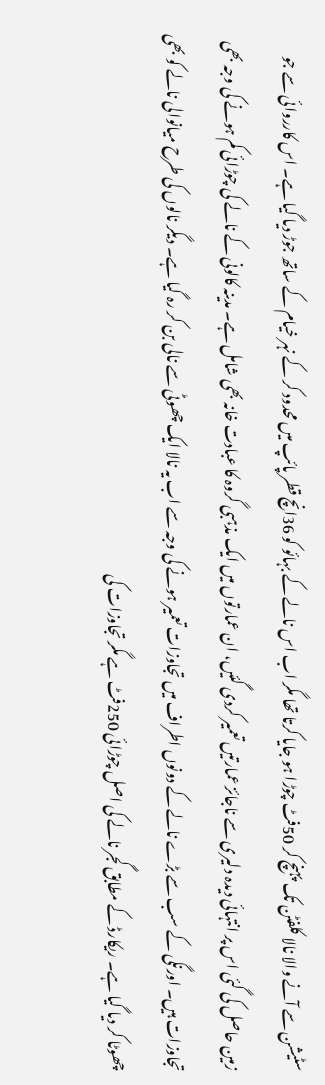سٹیشن سے آنے والا نالا کلفٹن تک پہنچ کر 50فٹ چوڑا ہو جایا کرتا تھا مگر اب اس نالے کے بہائو کو 36انچ قطر پائپ میں محدود کر کے نہر خیام کے ساتھ جوڑ دیا گیا ہے۔ اس کارروائی سے جو زمین حاصل کی گئی اس پر انتہائی دیدہ دلیری سے ناجائز عمارتیں تعمیر کردی گئیں، ان عمارتوں میں ایک مذہبی گروہ کا عبادت خانہ بھی شامل ہے۔ مدینہ کالونی کے نالے کی چوڑائی کم ہونے کی وجہ بھی تجاوزات ہیں۔ اورنگی کے سب سے بڑے نالے کے دونوں اطراف میں تجاوزات تعمیر ہونے کی وجہ سے اب یہ نالا ایک چھوٹی سے نالی بن کر رہ گیا ہے۔ دیگر نالوں کی طرح میانوالی نالے کو بھی چھوٹا کر دیا گیا ہے۔ ریکارڈ کے مطابق گجر نالے کی اصل چوڑائی 250فٹ ہے مگر تجاوزات کی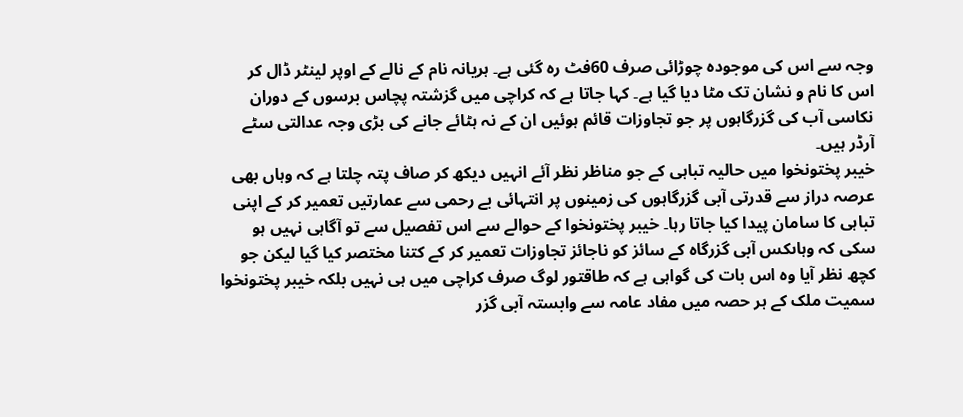وجہ سے اس کی موجودہ چوڑائی صرف 60فٹ رہ گئی ہے۔ ہریانہ نام کے نالے کے اوپر لینٹر ڈال کر اس کا نام و نشان تک مٹا دیا گیا ہے۔ کہا جاتا ہے کہ کراچی میں گزشتہ پچاس برسوں کے دوران نکاسی آب کی گزرگاہوں پر جو تجاوزات قائم ہوئیں ان کے نہ ہٹائے جانے کی بڑی وجہ عدالتی سٹے آرڈر ہیں۔
خیبر پختونخوا میں حالیہ تباہی کے جو مناظر نظر آئے انہیں دیکھ کر صاف پتہ چلتا ہے کہ وہاں بھی عرصہ دراز سے قدرتی آبی گزرگاہوں کی زمینوں پر انتہائی بے رحمی سے عمارتیں تعمیر کر کے اپنی تباہی کا سامان پیدا کیا جاتا رہا۔ خیبر پختونخوا کے حوالے سے اس تفصیل سے تو آگاہی نہیں ہو سکی کہ وہاںکس آبی گزرگاہ کے سائز کو ناجائز تجاوزات تعمیر کر کے کتنا مختصر کیا گیا لیکن جو کچھ نظر آیا وہ اس بات کی گواہی ہے کہ طاقتور لوگ صرف کراچی میں ہی نہیں بلکہ خیبر پختونخوا سمیت ملک کے ہر حصہ میں مفاد عامہ سے وابستہ آبی گزر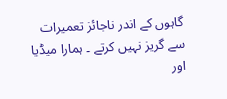گاہوں کے اندر ناجائز تعمیرات سے گریز نہیں کرتے ۔ ہمارا میڈیا اور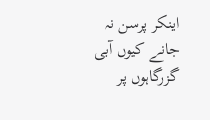اینکر پرسن نہ جانے کیوں آبی گزرگاہوں پر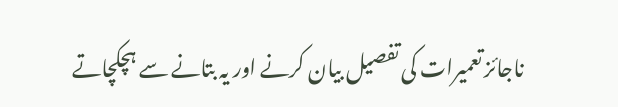ناجائز تعمیرات کی تفصیل بیان کرنے اور یہ بتانے سے ہچکچاتے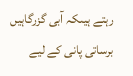رہتے ہیںکہ آبی گزرگاہیں برساتی پانی کے لیے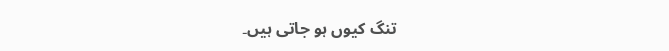تنگ کیوں ہو جاتی ہیں۔